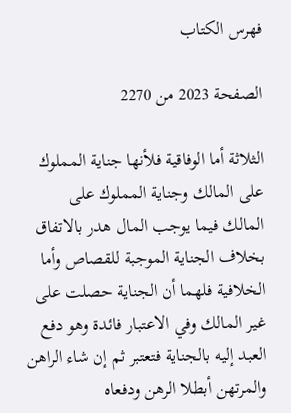فهرس الكتاب

الصفحة 2023 من 2270

الثلاثة أما الوفاقية فلأنها جناية المملوك على المالك وجناية المملوك على المالك فيما يوجب المال هدر بالاتفاق بخلاف الجناية الموجبة للقصاص وأما الخلافية فلهما أن الجناية حصلت على غير المالك وفي الاعتبار فائدة وهو دفع العبد إليه بالجناية فتعتبر ثم إن شاء الراهن والمرتهن أبطلا الرهن ودفعاه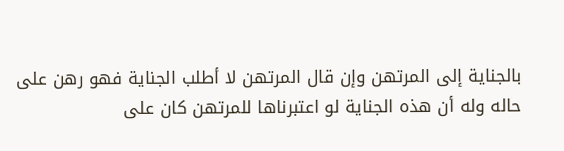بالجناية إلى المرتهن وإن قال المرتهن لا أطلب الجناية فهو رهن على حاله وله أن هذه الجناية لو اعتبرناها للمرتهن كان على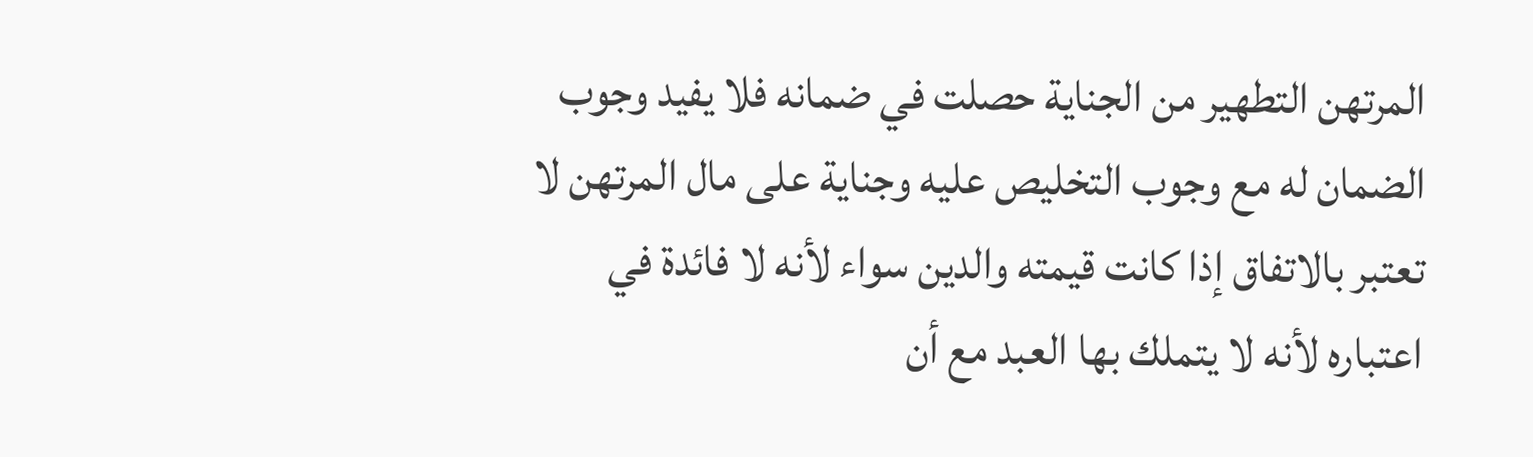المرتهن التطهير من الجناية حصلت في ضمانه فلا يفيد وجوب الضمان له مع وجوب التخليص عليه وجناية على مال المرتهن لا تعتبر بالاتفاق إذا كانت قيمته والدين سواء لأنه لا فائدة في اعتباره لأنه لا يتملك بها العبد مع أن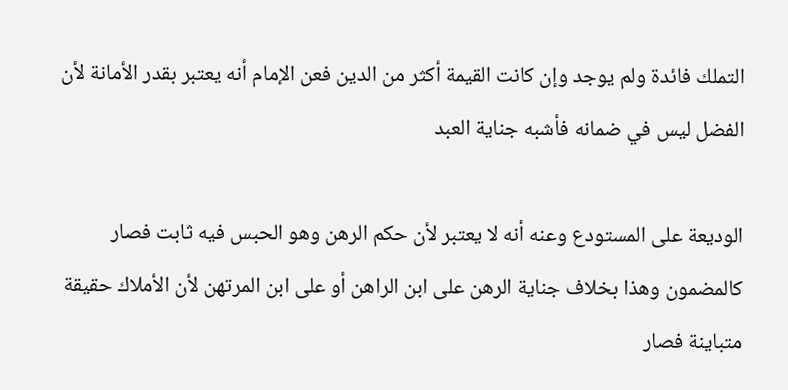التملك فائدة ولم يوجد وإن كانت القيمة أكثر من الدين فعن الإمام أنه يعتبر بقدر الأمانة لأن الفضل ليس في ضمانه فأشبه جناية العبد

الوديعة على المستودع وعنه أنه لا يعتبر لأن حكم الرهن وهو الحبس فيه ثابت فصار كالمضمون وهذا بخلاف جناية الرهن على ابن الراهن أو على ابن المرتهن لأن الأملاك حقيقة متباينة فصار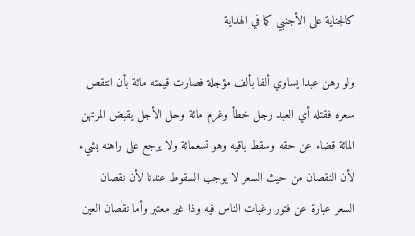كالجناية على الأجنبي كما في الهداية

ولو رهن عبدا يساوي ألفا بألف مؤجلة فصارت قيمته مائة بأن انتقص سعره فقتله أي العبد رجل خطأ وغرم مائة وحل الأجل يقبض المرتهن المائة قضاء عن حقه وسقط باقيه وهو تسعمائة ولا يرجع على راهنه بشيء لأن النقصان من حيث السعر لا يوجب السقوط عندنا لأن نقصان السعر عبارة عن فتور رغبات الناس فيه وذا غير معتبر وأما نقصان العين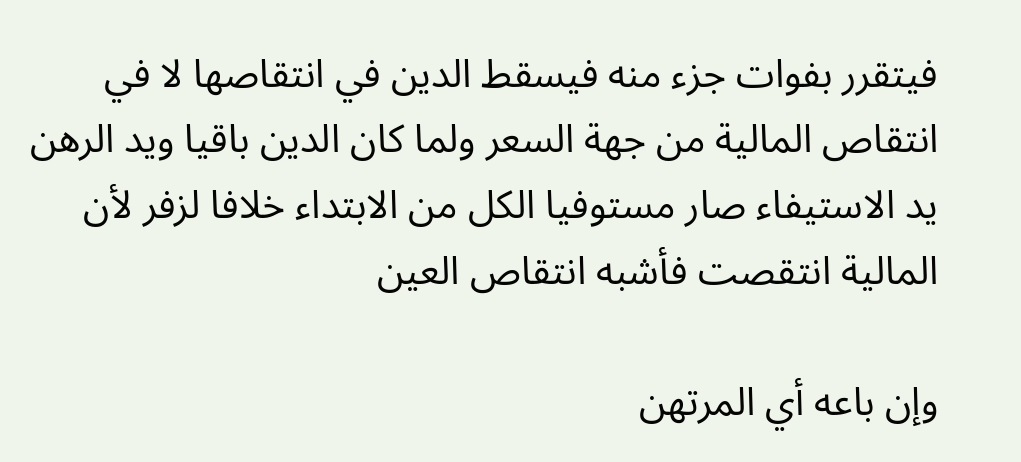فيتقرر بفوات جزء منه فيسقط الدين في انتقاصها لا في انتقاص المالية من جهة السعر ولما كان الدين باقيا ويد الرهن يد الاستيفاء صار مستوفيا الكل من الابتداء خلافا لزفر لأن المالية انتقصت فأشبه انتقاص العين

وإن باعه أي المرتهن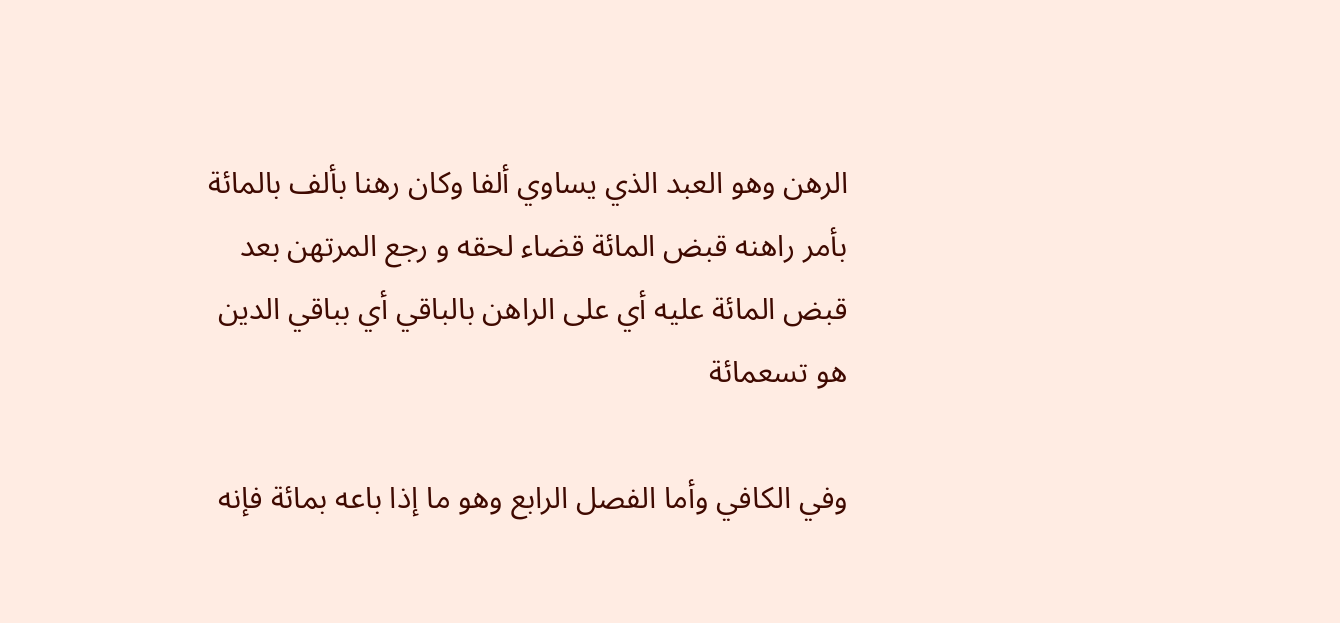الرهن وهو العبد الذي يساوي ألفا وكان رهنا بألف بالمائة بأمر راهنه قبض المائة قضاء لحقه و رجع المرتهن بعد قبض المائة عليه أي على الراهن بالباقي أي بباقي الدين هو تسعمائة

وفي الكافي وأما الفصل الرابع وهو ما إذا باعه بمائة فإنه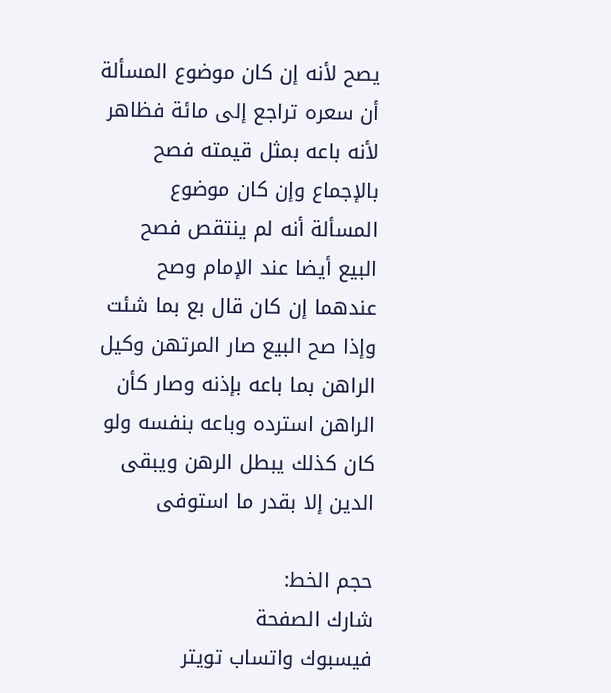يصح لأنه إن كان موضوع المسألة أن سعره تراجع إلى مائة فظاهر لأنه باعه بمثل قيمته فصح بالإجماع وإن كان موضوع المسألة أنه لم ينتقص فصح البيع أيضا عند الإمام وصح عندهما إن كان قال بع بما شئت وإذا صح البيع صار المرتهن وكيل الراهن بما باعه بإذنه وصار كأن الراهن استرده وباعه بنفسه ولو كان كذلك يبطل الرهن ويبقى الدين إلا بقدر ما استوفى

حجم الخط:
شارك الصفحة
فيسبوك واتساب تويتر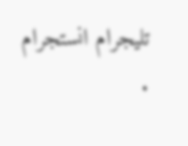تليجرام انستجرام
.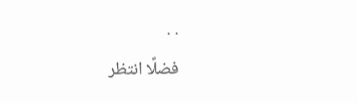. .
فضلًا انتظر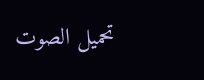تحميل الصوت